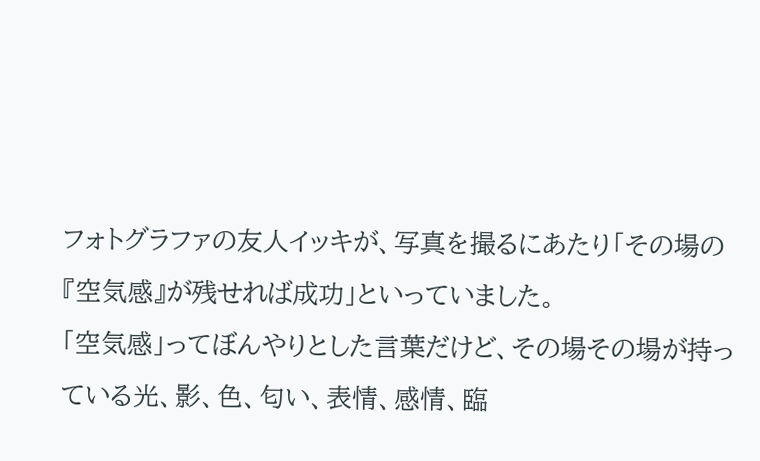フォトグラファの友人イッキが、写真を撮るにあたり「その場の『空気感』が残せれば成功」といっていました。
「空気感」ってぼんやりとした言葉だけど、その場その場が持っている光、影、色、匂い、表情、感情、臨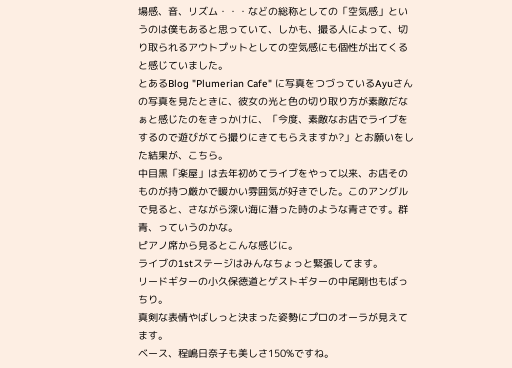場感、音、リズム・・・などの総称としての「空気感」というのは僕もあると思っていて、しかも、撮る人によって、切り取られるアウトプットとしての空気感にも個性が出てくると感じていました。
とあるBlog "Plumerian Cafe" に写真をつづっているAyuさんの写真を見たときに、彼女の光と色の切り取り方が素敵だなぁと感じたのをきっかけに、「今度、素敵なお店でライブをするので遊びがてら撮りにきてもらえますか?」とお願いをした結果が、こちら。
中目黒「楽屋」は去年初めてライブをやって以来、お店そのものが持つ厳かで暖かい雰囲気が好きでした。このアングルで見ると、さながら深い海に潜った時のような青さです。群青、っていうのかな。
ピアノ席から見るとこんな感じに。
ライブの1stステージはみんなちょっと緊張してます。
リードギターの小久保徳道とゲストギターの中尾剛也もばっちり。
真剣な表情やばしっと決まった姿勢にプロのオーラが見えてます。
ベース、程嶋日奈子も美しさ150%ですね。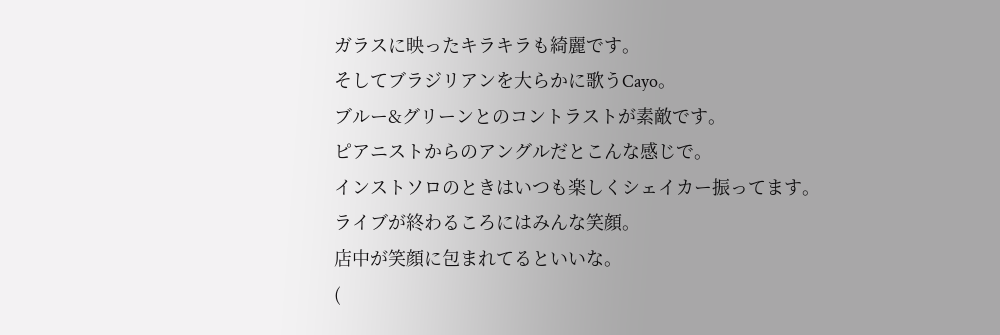ガラスに映ったキラキラも綺麗です。
そしてブラジリアンを大らかに歌うCayo。
ブルー&グリーンとのコントラストが素敵です。
ピアニストからのアングルだとこんな感じで。
インストソロのときはいつも楽しくシェイカー振ってます。
ライブが終わるころにはみんな笑顔。
店中が笑顔に包まれてるといいな。
(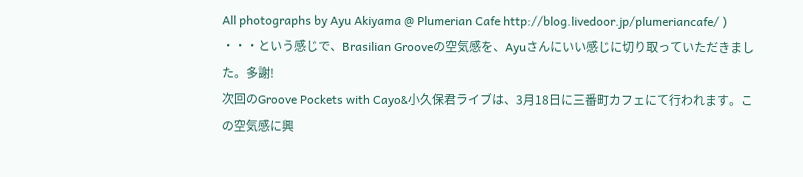All photographs by Ayu Akiyama @ Plumerian Cafe http://blog.livedoor.jp/plumeriancafe/ )
・・・という感じで、Brasilian Grooveの空気感を、Ayuさんにいい感じに切り取っていただきました。多謝!
次回のGroove Pockets with Cayo&小久保君ライブは、3月18日に三番町カフェにて行われます。この空気感に興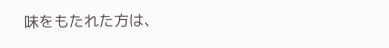味をもたれた方は、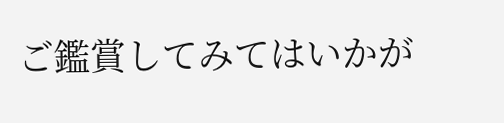ご鑑賞してみてはいかが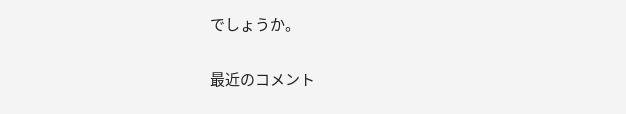でしょうか。


最近のコメント